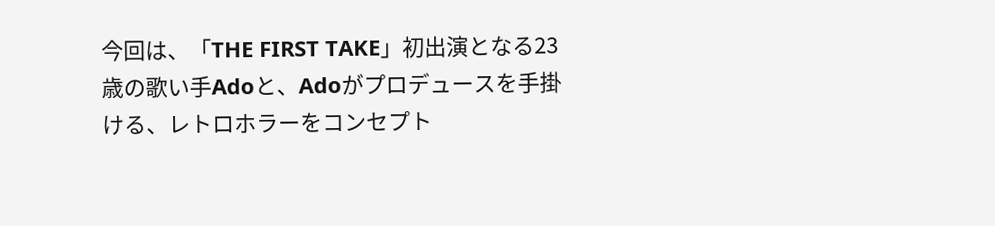今回は、「THE FIRST TAKE」初出演となる23歳の歌い手Adoと、Adoがプロデュースを手掛ける、レトロホラーをコンセプト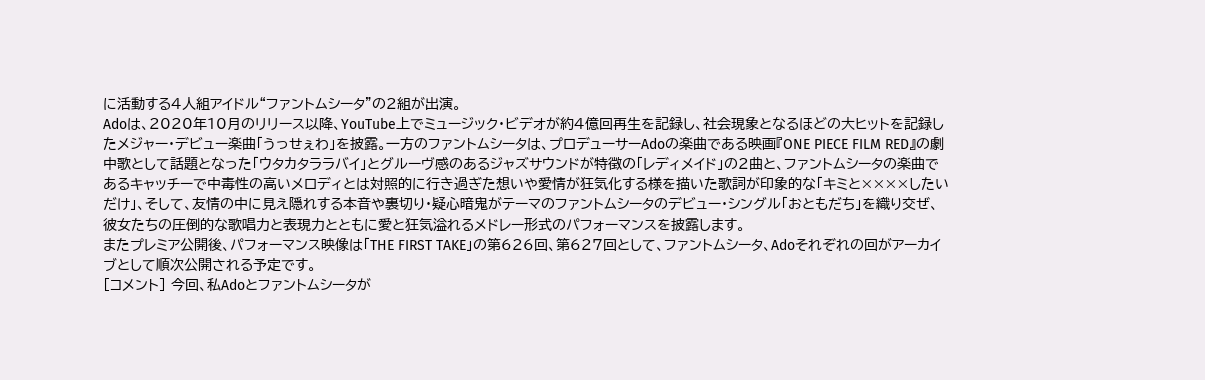に活動する4人組アイドル“ファントムシータ”の2組が出演。
Adoは、2020年10月のリリース以降、YouTube上でミュージック・ビデオが約4億回再生を記録し、社会現象となるほどの大ヒットを記録したメジャー・デビュー楽曲「うっせぇわ」を披露。一方のファントムシータは、プロデューサーAdoの楽曲である映画『ONE PIECE FILM RED』の劇中歌として話題となった「ウタカタララバイ」とグルーヴ感のあるジャズサウンドが特徴の「レディメイド」の2曲と、ファントムシータの楽曲であるキャッチーで中毒性の高いメロディとは対照的に行き過ぎた想いや愛情が狂気化する様を描いた歌詞が印象的な「キミと××××したいだけ」、そして、友情の中に見え隠れする本音や裏切り・疑心暗鬼がテーマのファントムシータのデビュー・シングル「おともだち」を織り交ぜ、彼女たちの圧倒的な歌唱力と表現力とともに愛と狂気溢れるメドレー形式のパフォーマンスを披露します。
またプレミア公開後、パフォーマンス映像は「THE FIRST TAKE」の第626回、第627回として、ファントムシータ、Adoそれぞれの回がアーカイブとして順次公開される予定です。
[コメント] 今回、私Adoとファントムシータが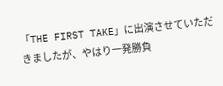「THE FIRST TAKE」に出演させていただきましたが、やはり一発勝負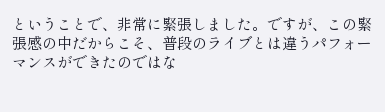ということで、非常に緊張しました。ですが、この緊張感の中だからこそ、普段のライブとは違うパフォーマンスができたのではな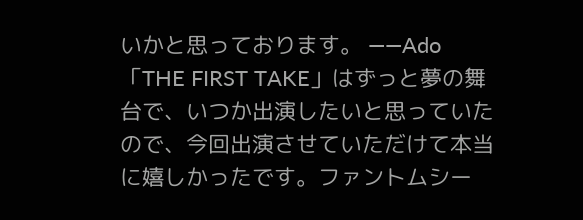いかと思っております。 ――Ado
「THE FIRST TAKE」はずっと夢の舞台で、いつか出演したいと思っていたので、今回出演させていただけて本当に嬉しかったです。ファントムシー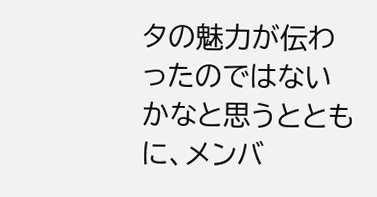タの魅力が伝わったのではないかなと思うとともに、メンバ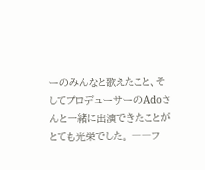ーのみんなと歌えたこと、そしてプロデューサーのAdoさんと一緒に出演できたことがとても光栄でした。 ――フ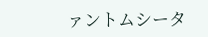ァントムシータ